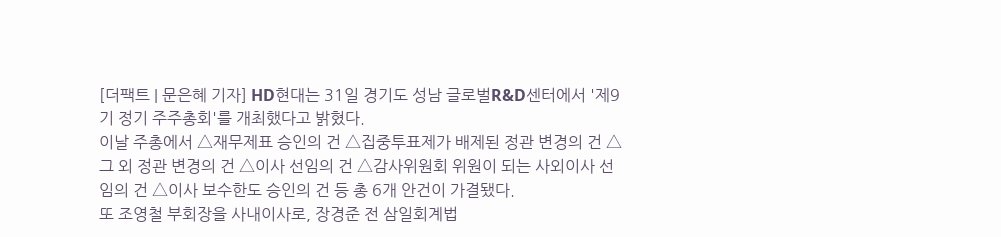[더팩트 | 문은혜 기자] HD현대는 31일 경기도 성남 글로벌R&D센터에서 '제9기 정기 주주총회'를 개최했다고 밝혔다.
이날 주총에서 △재무제표 승인의 건 △집중투표제가 배제된 정관 변경의 건 △그 외 정관 변경의 건 △이사 선임의 건 △감사위원회 위원이 되는 사외이사 선임의 건 △이사 보수한도 승인의 건 등 총 6개 안건이 가결됐다.
또 조영철 부회장을 사내이사로, 장경준 전 삼일회계법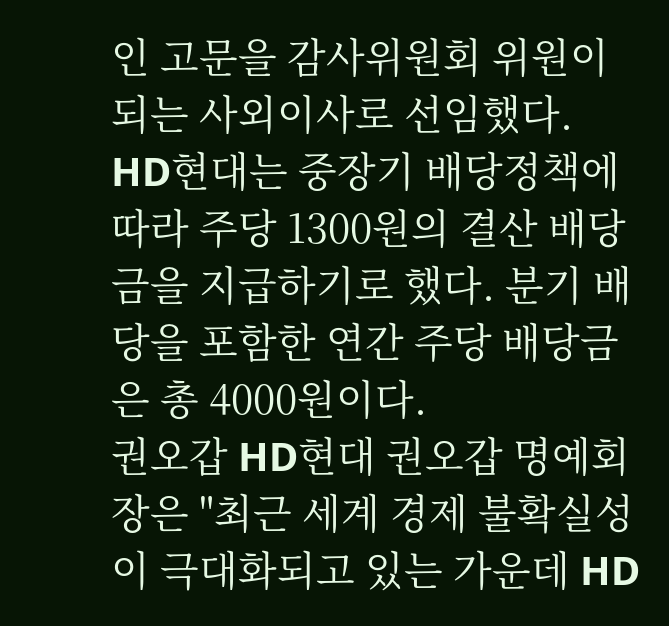인 고문을 감사위원회 위원이 되는 사외이사로 선임했다.
HD현대는 중장기 배당정책에 따라 주당 1300원의 결산 배당금을 지급하기로 했다. 분기 배당을 포함한 연간 주당 배당금은 총 4000원이다.
권오갑 HD현대 권오갑 명예회장은 "최근 세계 경제 불확실성이 극대화되고 있는 가운데 HD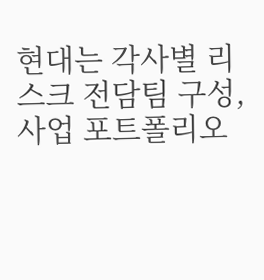현대는 각사별 리스크 전담팀 구성, 사업 포트폴리오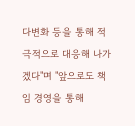다변화 등을 통해 적극적으로 대응해 나가겠다"며 "앞으로도 책임 경영을 통해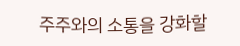주주와의 소통을 강화할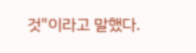것"이라고 말했다.